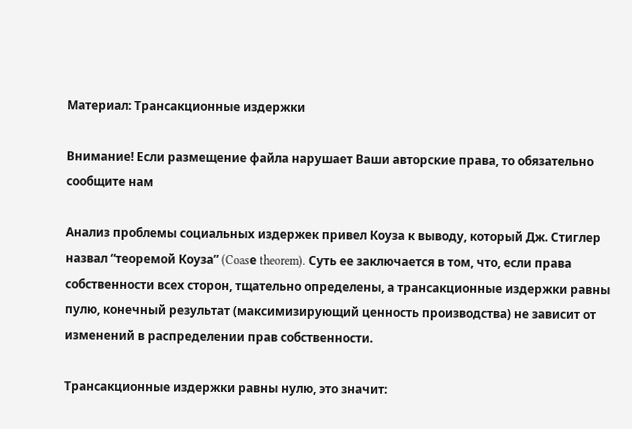Материал: Трансакционные издержки

Внимание! Если размещение файла нарушает Ваши авторские права, то обязательно сообщите нам

Анализ проблемы социальных издержек привел Коуза к выводу, который Дж. Стиглер назвал “теоремой Коуза” (Coasе theorem). Суть ее заключается в том, что, если права собственности всех сторон, тщательно определены, а трансакционные издержки равны пулю, конечный результат (максимизирующий ценность производства) не зависит от изменений в распределении прав собственности.

Трансакционные издержки равны нулю, это значит: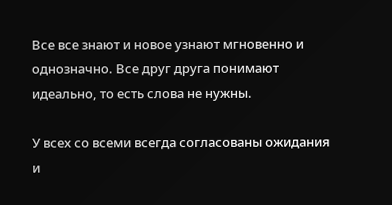Все все знают и новое узнают мгновенно и однозначно. Все друг друга понимают идеально, то есть слова не нужны.

У всех со всеми всегда согласованы ожидания и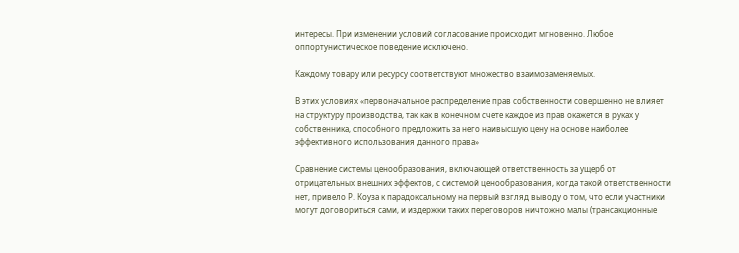интересы. При изменении условий согласование происходит мгновенно. Любое оппортунистическое поведение исключено.

Каждому товару или ресурсу соответствуют множество взаимозаменяемых.

В этих условиях «первоначальное распределение прав собственности совершенно не влияет на структуру производства, так как в конечном счете каждое из прав окажется в руках у собственника, способного предложить за него наивысшую цену на основе наиболее эффективного использования данного права»

Сравнение системы ценообразования, включающей ответственность за ущерб от отрицательных внешних эффектов, с системой ценообразования, когда такой ответственности нет, привело Р. Коуза к парадоксальному на первый взгляд выводу о том, что если участники могут договориться сами, и издержки таких переговоров ничтожно малы (трансакционные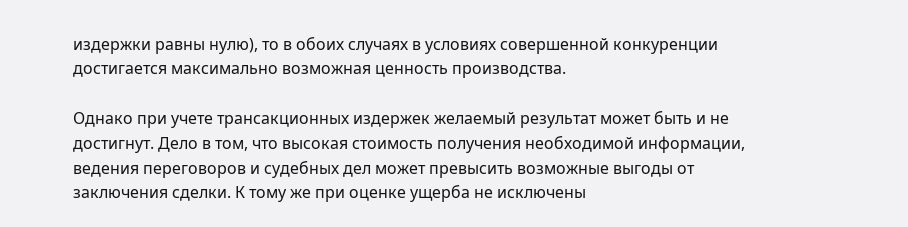издержки равны нулю), то в обоих случаях в условиях совершенной конкуренции достигается максимально возможная ценность производства.

Однако при учете трансакционных издержек желаемый результат может быть и не достигнут. Дело в том, что высокая стоимость получения необходимой информации, ведения переговоров и судебных дел может превысить возможные выгоды от заключения сделки. К тому же при оценке ущерба не исключены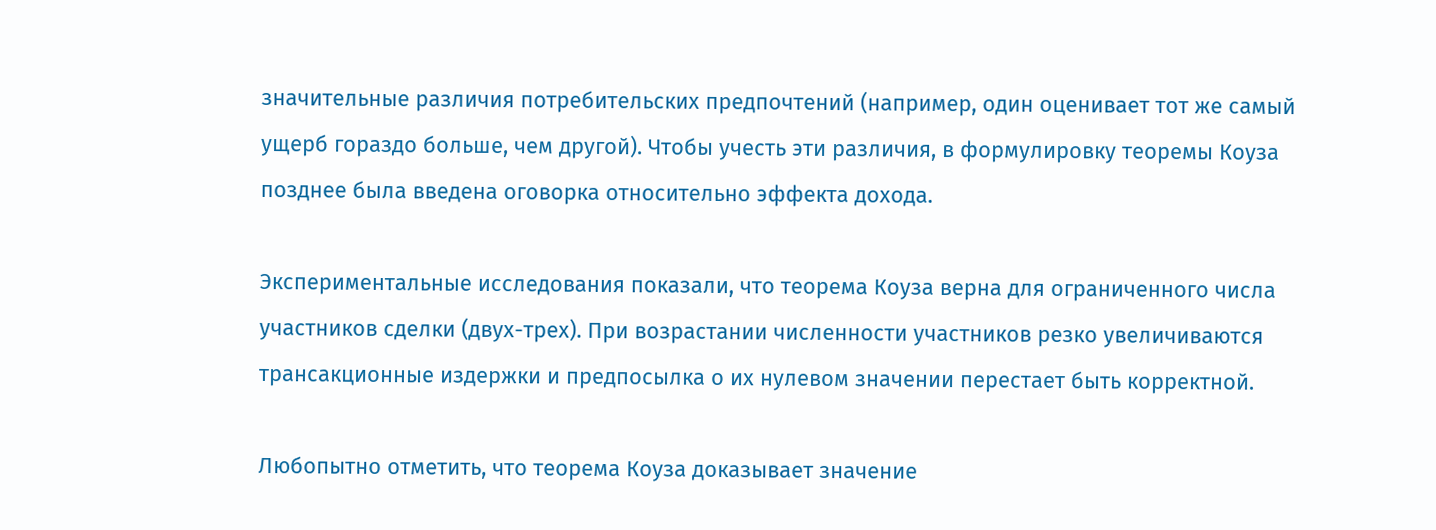значительные различия потребительских предпочтений (например, один оценивает тот же самый ущерб гораздо больше, чем другой). Чтобы учесть эти различия, в формулировку теоремы Коуза позднее была введена оговорка относительно эффекта дохода.

Экспериментальные исследования показали, что теорема Коуза верна для ограниченного числа участников сделки (двух-трех). При возрастании численности участников резко увеличиваются трансакционные издержки и предпосылка о их нулевом значении перестает быть корректной.

Любопытно отметить, что теорема Коуза доказывает значение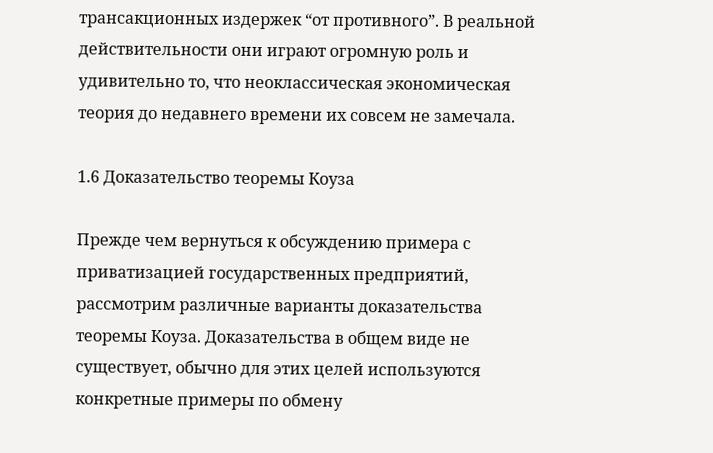трансакционных издержек “от противного”. В реальной действительности они играют огромную роль и удивительно то, что неоклассическая экономическая теория до недавнего времени их совсем не замечала.

1.6 Доказательство теоремы Коуза

Прежде чем вернуться к обсуждению примера с приватизацией государственных предприятий, рассмотрим различные варианты доказательства теоремы Коуза. Доказательства в общем виде не существует, обычно для этих целей используются конкретные примеры по обмену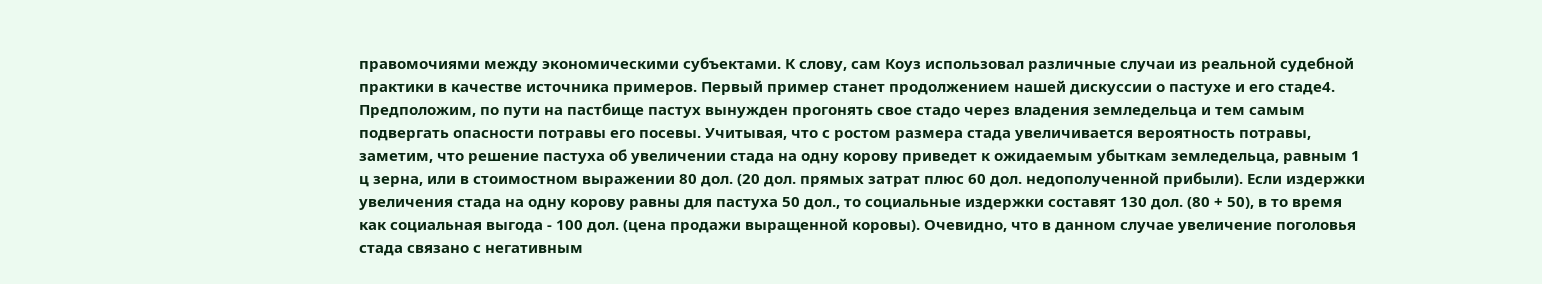правомочиями между экономическими субъектами. К слову, сам Коуз использовал различные случаи из реальной судебной практики в качестве источника примеров. Первый пример станет продолжением нашей дискуссии о пастухе и его стаде4. Предположим, по пути на пастбище пастух вынужден прогонять свое стадо через владения земледельца и тем самым подвергать опасности потравы его посевы. Учитывая, что с ростом размера стада увеличивается вероятность потравы, заметим, что решение пастуха об увеличении стада на одну корову приведет к ожидаемым убыткам земледельца, равным 1 ц зерна, или в стоимостном выражении 80 дол. (20 дол. прямых затрат плюс 60 дол. недополученной прибыли). Если издержки увеличения стада на одну корову равны для пастуха 50 дол., то социальные издержки составят 130 дол. (80 + 50), в то время как социальная выгода - 100 дол. (цена продажи выращенной коровы). Очевидно, что в данном случае увеличение поголовья стада связано с негативным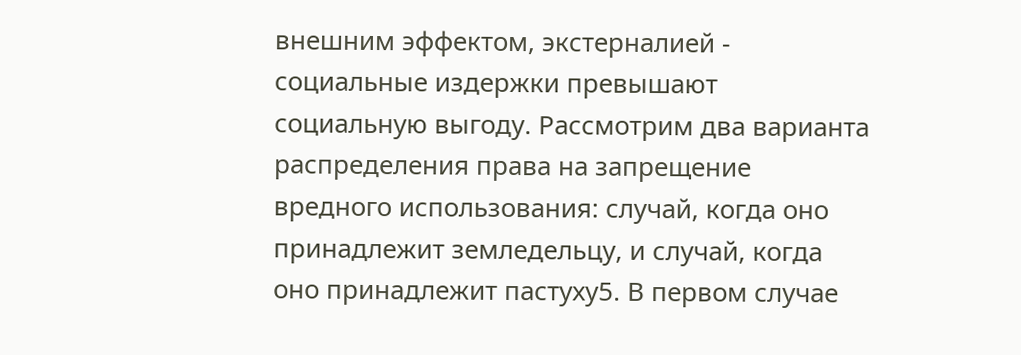внешним эффектом, экстерналией - социальные издержки превышают социальную выгоду. Рассмотрим два варианта распределения права на запрещение вредного использования: случай, когда оно принадлежит земледельцу, и случай, когда оно принадлежит пастуху5. В первом случае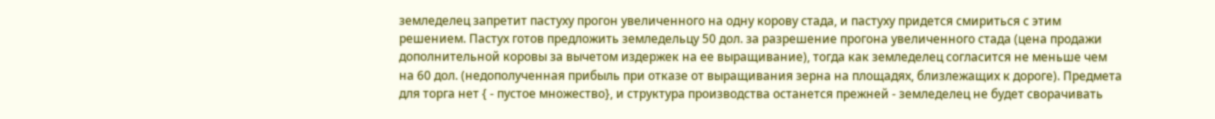земледелец запретит пастуху прогон увеличенного на одну корову стада, и пастуху придется смириться с этим решением. Пастух готов предложить земледельцу 50 дол. за разрешение прогона увеличенного стада (цена продажи дополнительной коровы за вычетом издержек на ее выращивание), тогда как земледелец согласится не меньше чем на 60 дол. (недополученная прибыль при отказе от выращивания зерна на площадях, близлежащих к дороге). Предмета для торга нет { - пустое множество}, и структура производства останется прежней - земледелец не будет сворачивать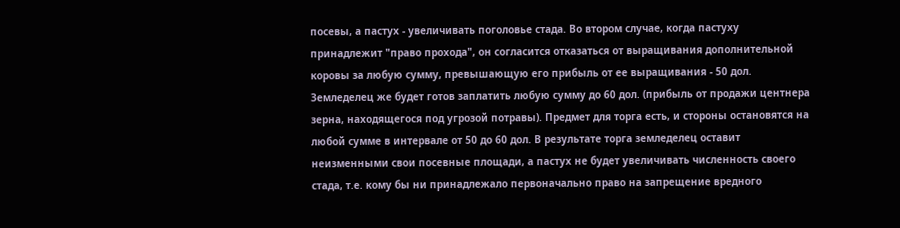посевы, а пастух - увеличивать поголовье стада. Во втором случае, когда пастуху принадлежит "право прохода", он согласится отказаться от выращивания дополнительной коровы за любую сумму, превышающую его прибыль от ее выращивания - 50 дол. Земледелец же будет готов заплатить любую сумму до 60 дол. (прибыль от продажи центнера зерна, находящегося под угрозой потравы). Предмет для торга есть, и стороны остановятся на любой сумме в интервале от 50 до 60 дол. В результате торга земледелец оставит неизменными свои посевные площади, а пастух не будет увеличивать численность своего стада, т.е. кому бы ни принадлежало первоначально право на запрещение вредного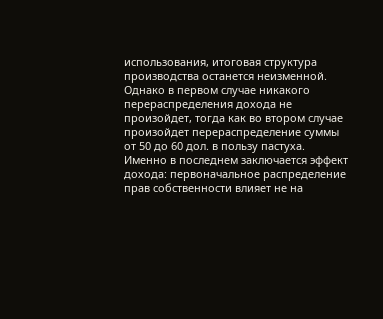использования, итоговая структура производства останется неизменной. Однако в первом случае никакого перераспределения дохода не произойдет, тогда как во втором случае произойдет перераспределение суммы от 50 до 60 дол. в пользу пастуха. Именно в последнем заключается эффект дохода: первоначальное распределение прав собственности влияет не на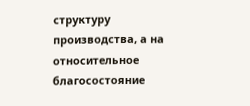структуру производства, а на относительное благосостояние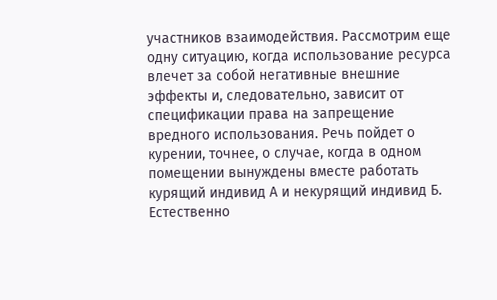участников взаимодействия. Рассмотрим еще одну ситуацию, когда использование ресурса влечет за собой негативные внешние эффекты и, следовательно, зависит от спецификации права на запрещение вредного использования. Речь пойдет о курении, точнее, о случае, когда в одном помещении вынуждены вместе работать курящий индивид А и некурящий индивид Б. Естественно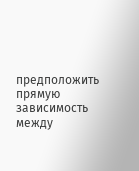предположить прямую зависимость между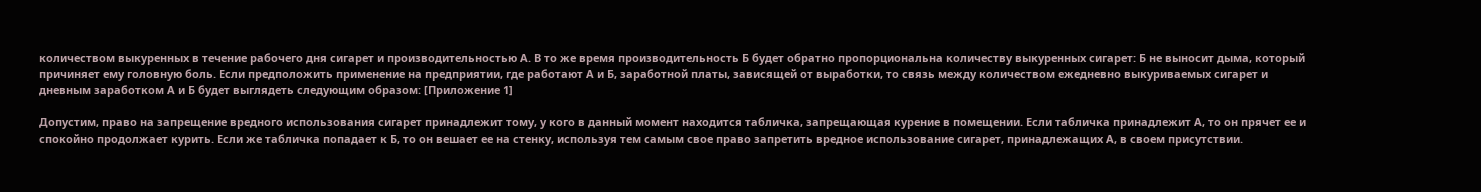количеством выкуренных в течение рабочего дня сигарет и производительностью А. В то же время производительность Б будет обратно пропорциональна количеству выкуренных сигарет: Б не выносит дыма, который причиняет ему головную боль. Если предположить применение на предприятии, где работают А и Б, заработной платы, зависящей от выработки, то связь между количеством ежедневно выкуриваемых сигарет и дневным заработком А и Б будет выглядеть следующим образом: [Приложение 1]

Допустим, право на запрещение вредного использования сигарет принадлежит тому, у кого в данный момент находится табличка, запрещающая курение в помещении. Если табличка принадлежит А, то он прячет ее и спокойно продолжает курить. Если же табличка попадает к Б, то он вешает ее на стенку, используя тем самым свое право запретить вредное использование сигарет, принадлежащих А, в своем присутствии.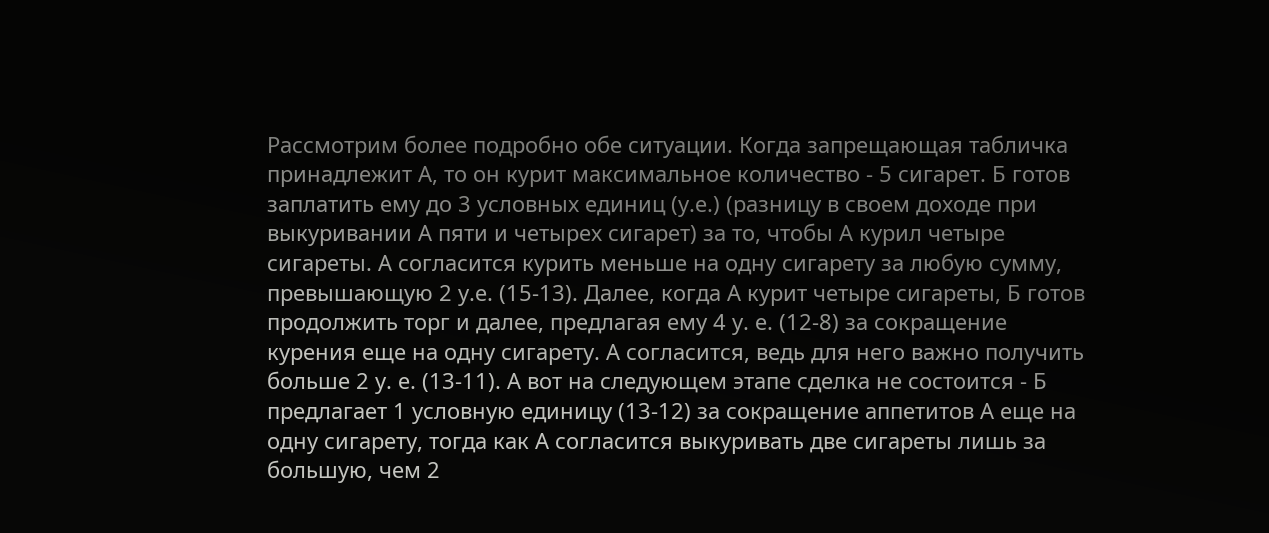Рассмотрим более подробно обе ситуации. Когда запрещающая табличка принадлежит А, то он курит максимальное количество - 5 сигарет. Б готов заплатить ему до 3 условных единиц (у.е.) (разницу в своем доходе при выкуривании А пяти и четырех сигарет) за то, чтобы А курил четыре сигареты. А согласится курить меньше на одну сигарету за любую сумму, превышающую 2 у.е. (15-13). Далее, когда А курит четыре сигареты, Б готов продолжить торг и далее, предлагая ему 4 у. е. (12-8) за сокращение курения еще на одну сигарету. А согласится, ведь для него важно получить больше 2 у. е. (13-11). А вот на следующем этапе сделка не состоится - Б предлагает 1 условную единицу (13-12) за сокращение аппетитов А еще на одну сигарету, тогда как А согласится выкуривать две сигареты лишь за большую, чем 2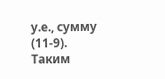у.е., сумму (11-9). Таким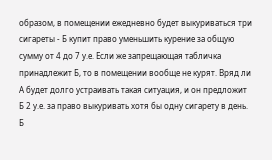образом, в помещении ежедневно будет выкуриваться три сигареты - Б купит право уменьшить курение за общую сумму от 4 до 7 у.е. Если же запрещающая табличка принадлежит Б, то в помещении вообще не курят. Вряд ли А будет долго устраивать такая ситуация, и он предложит Б 2 у.е. за право выкуривать хотя бы одну сигарету в день. Б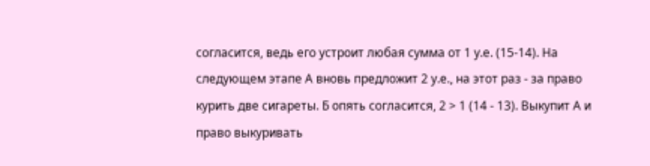согласится, ведь его устроит любая сумма от 1 у.е. (15-14). На следующем этапе А вновь предложит 2 у.е., на этот раз - за право курить две сигареты. Б опять согласится, 2 > 1 (14 - 13). Выкупит А и право выкуривать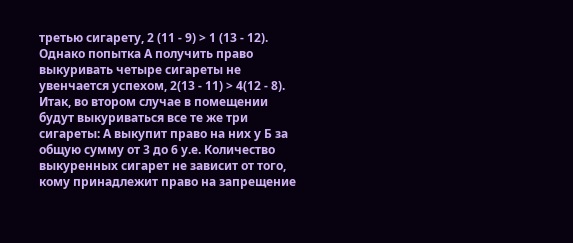третью сигарету, 2 (11 - 9) > 1 (13 - 12). Однако попытка А получить право выкуривать четыре сигареты не увенчается успехом, 2(13 - 11) > 4(12 - 8). Итак, во втором случае в помещении будут выкуриваться все те же три сигареты: А выкупит право на них у Б за общую сумму от 3 до 6 у.е. Количество выкуренных сигарет не зависит от того, кому принадлежит право на запрещение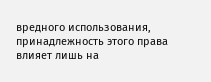вредного использования, принадлежность этого права влияет лишь на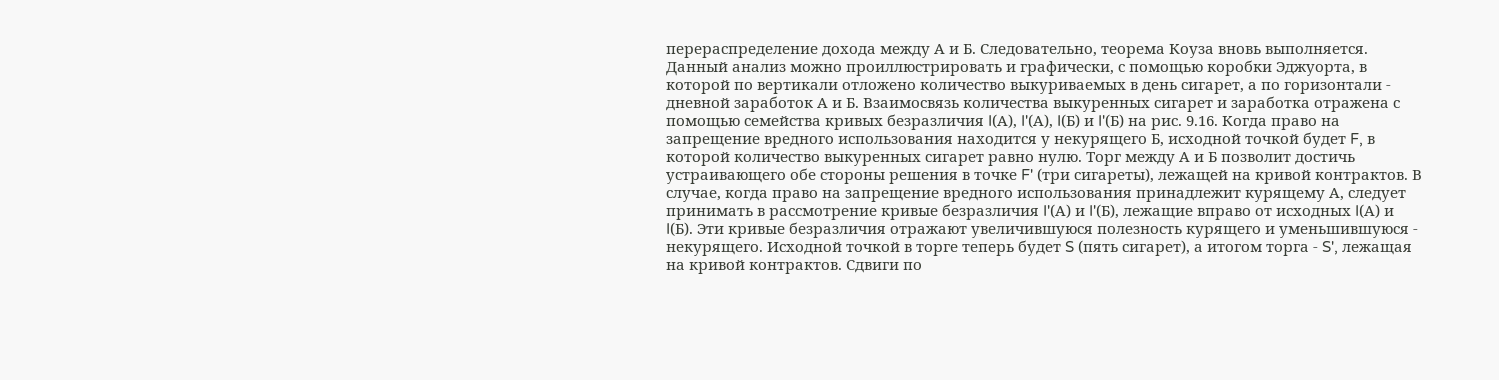перераспределение дохода между А и Б. Следовательно, теорема Коуза вновь выполняется. Данный анализ можно проиллюстрировать и графически, с помощью коробки Эджуорта, в которой по вертикали отложено количество выкуриваемых в день сигарет, а по горизонтали - дневной заработок А и Б. Взаимосвязь количества выкуренных сигарет и заработка отражена с помощью семейства кривых безразличия I(А), I'(А), I(Б) и I'(Б) на рис. 9.16. Когда право на запрещение вредного использования находится у некурящего Б, исходной точкой будет F, в которой количество выкуренных сигарет равно нулю. Торг между А и Б позволит достичь устраивающего обе стороны решения в точке F' (три сигареты), лежащей на кривой контрактов. В случае, когда право на запрещение вредного использования принадлежит курящему А, следует принимать в рассмотрение кривые безразличия I'(А) и I'(Б), лежащие вправо от исходных I(А) и I(Б). Эти кривые безразличия отражают увеличившуюся полезность курящего и уменьшившуюся - некурящего. Исходной точкой в торге теперь будет S (пять сигарет), а итогом торга - S', лежащая на кривой контрактов. Сдвиги по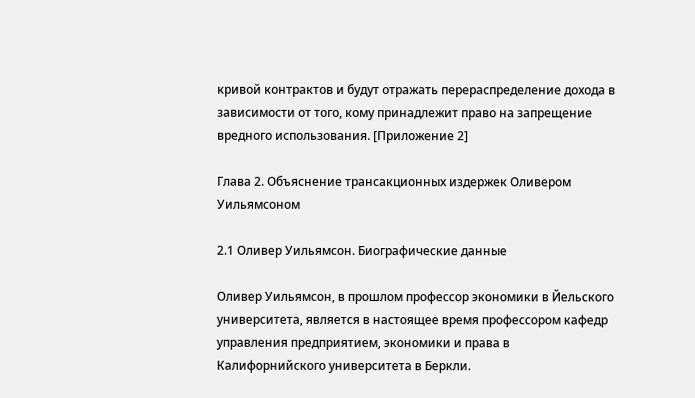кривой контрактов и будут отражать перераспределение дохода в зависимости от того, кому принадлежит право на запрещение вредного использования. [Приложение 2]

Глава 2. Объяснение трансакционных издержек Оливером Уильямсоном

2.1 Оливер Уильямсон. Биографические данные

Оливер Уильямсон, в прошлом профессор экономики в Йельского университета, является в настоящее время профессором кафедр управления предприятием, экономики и права в Калифорнийского университета в Беркли.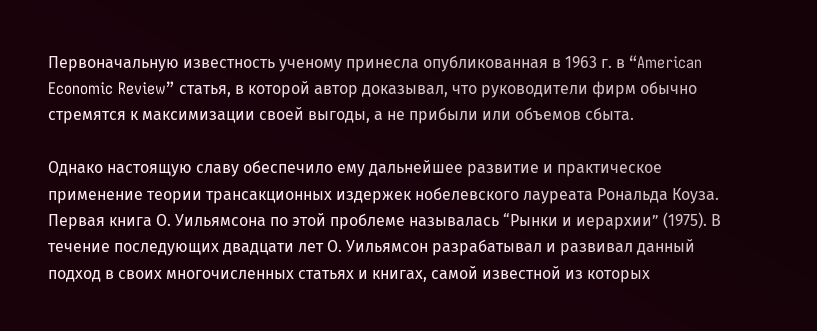Первоначальную известность ученому принесла опубликованная в 1963 г. в “American Economic Review” статья, в которой автор доказывал, что руководители фирм обычно стремятся к максимизации своей выгоды, а не прибыли или объемов сбыта.

Однако настоящую славу обеспечило ему дальнейшее развитие и практическое применение теории трансакционных издержек нобелевского лауреата Рональда Коуза. Первая книга О. Уильямсона по этой проблеме называлась “Рынки и иерархии” (1975). В течение последующих двадцати лет О. Уильямсон разрабатывал и развивал данный подход в своих многочисленных статьях и книгах, самой известной из которых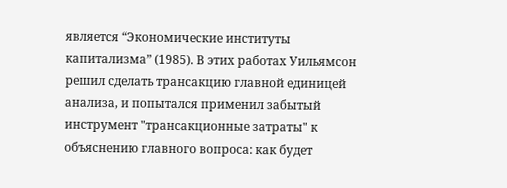является “Экономические институты капитализма” (1985). В этих работах Уильямсон решил сделать трансакцию главной единицей анализа, и попытался применил забытый инструмент "трансакционные затраты" к объяснению главного вопроса: как будет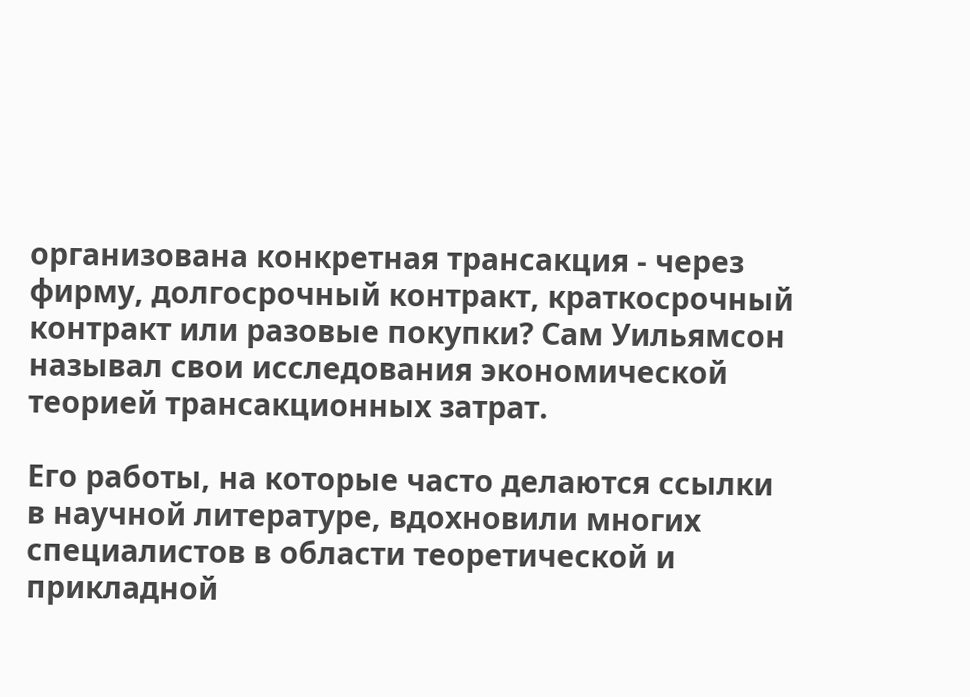организована конкретная трансакция - через фирму, долгосрочный контракт, краткосрочный контракт или разовые покупки? Сам Уильямсон называл свои исследования экономической теорией трансакционных затрат.

Его работы, на которые часто делаются ссылки в научной литературе, вдохновили многих специалистов в области теоретической и прикладной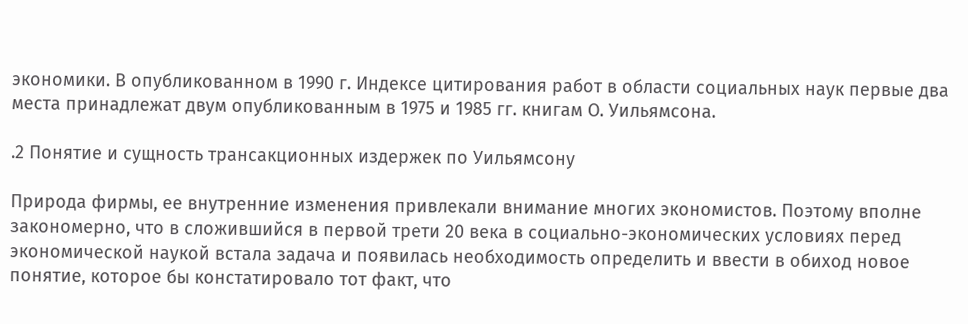экономики. В опубликованном в 1990 г. Индексе цитирования работ в области социальных наук первые два места принадлежат двум опубликованным в 1975 и 1985 гг. книгам О. Уильямсона.

.2 Понятие и сущность трансакционных издержек по Уильямсону

Природа фирмы, ее внутренние изменения привлекали внимание многих экономистов. Поэтому вполне закономерно, что в сложившийся в первой трети 20 века в социально-экономических условиях перед экономической наукой встала задача и появилась необходимость определить и ввести в обиход новое понятие, которое бы констатировало тот факт, что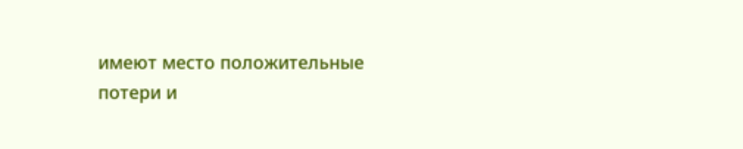имеют место положительные потери и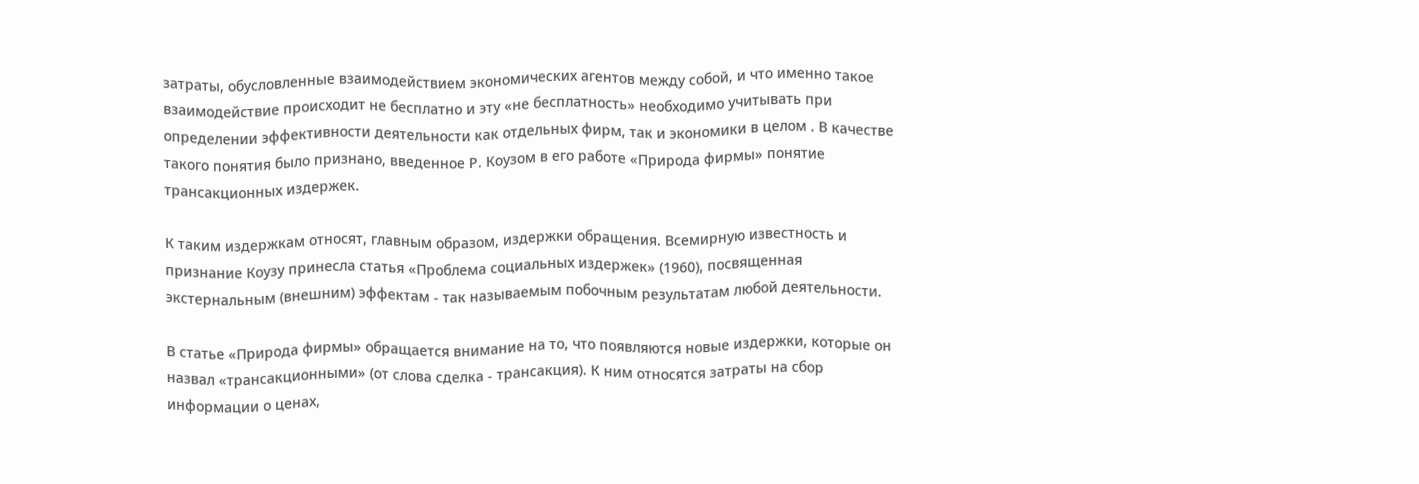затраты, обусловленные взаимодействием экономических агентов между собой, и что именно такое взаимодействие происходит не бесплатно и эту «не бесплатность» необходимо учитывать при определении эффективности деятельности как отдельных фирм, так и экономики в целом . В качестве такого понятия было признано, введенное Р. Коузом в его работе «Природа фирмы» понятие трансакционных издержек.

К таким издержкам относят, главным образом, издержки обращения. Всемирную известность и признание Коузу принесла статья «Проблема социальных издержек» (1960), посвященная экстернальным (внешним) эффектам - так называемым побочным результатам любой деятельности.

В статье «Природа фирмы» обращается внимание на то, что появляются новые издержки, которые он назвал «трансакционными» (от слова сделка - трансакция). К ним относятся затраты на сбор информации о ценах,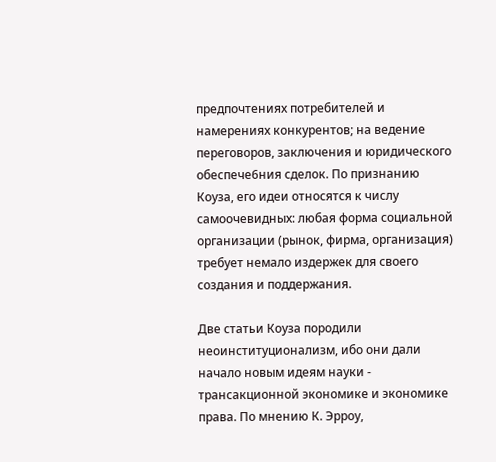предпочтениях потребителей и намерениях конкурентов; на ведение переговоров, заключения и юридического обеспече6ния сделок. По признанию Коуза, его идеи относятся к числу самоочевидных: любая форма социальной организации (рынок, фирма, организация) требует немало издержек для своего создания и поддержания.

Две статьи Коуза породили неоинституционализм, ибо они дали начало новым идеям науки - трансакционной экономике и экономике права. По мнению К. Эрроу,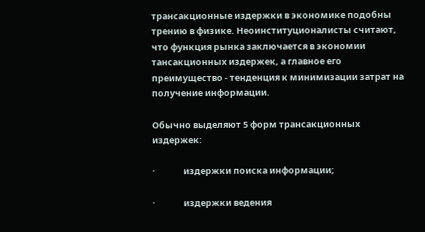трансакционные издержки в экономике подобны трению в физике. Неоинституционалисты считают, что функция рынка заключается в экономии тансакционных издержек, а главное его преимущество - тенденция к минимизации затрат на получение информации.

Обычно выделяют 5 форм трансакционных издержек:

·              издержки поиска информации;

·              издержки ведения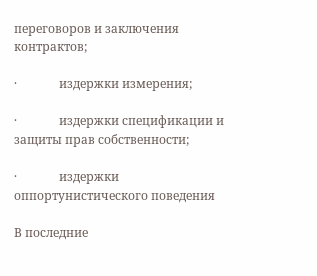переговоров и заключения контрактов;

·              издержки измерения;

·              издержки спецификации и защиты прав собственности;

·              издержки оппортунистического поведения

В последние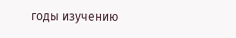годы изучению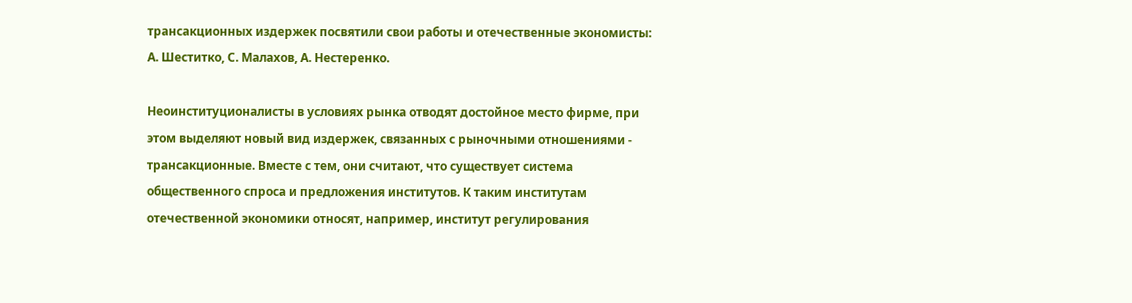трансакционных издержек посвятили свои работы и отечественные экономисты: А. Шеститко, С. Малахов, А. Нестеренко.

Неоинституционалисты в условиях рынка отводят достойное место фирме, при этом выделяют новый вид издержек, связанных с рыночными отношениями - трансакционные. Вместе с тем, они считают, что существует система общественного спроса и предложения институтов. К таким институтам отечественной экономики относят, например, институт регулирования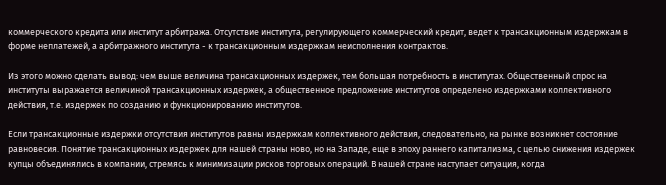коммерческого кредита или институт арбитража. Отсутствие института, регулирующего коммерческий кредит, ведет к трансакционным издержкам в форме неплатежей, а арбитражного института - к трансакционным издержкам неисполнения контрактов.

Из этого можно сделать вывод: чем выше величина трансакционных издержек, тем большая потребность в институтах. Общественный спрос на институты выражается величиной трансакционных издержек, а общественное предложение институтов определено издержками коллективного действия, т.е. издержек по созданию и функционированию институтов.

Если трансакционные издержки отсутствия институтов равны издержкам коллективного действия, следовательно, на рынке возникнет состояние равновесия. Понятие трансакционных издержек для нашей страны ново, но на Западе, еще в эпоху раннего капитализма, с целью снижения издержек купцы объединялись в компании, стремясь к минимизации рисков торговых операций. В нашей стране наступает ситуация, когда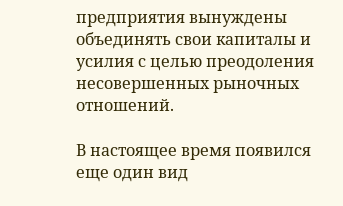предприятия вынуждены объединять свои капиталы и усилия с целью преодоления несовершенных рыночных отношений.

В настоящее время появился еще один вид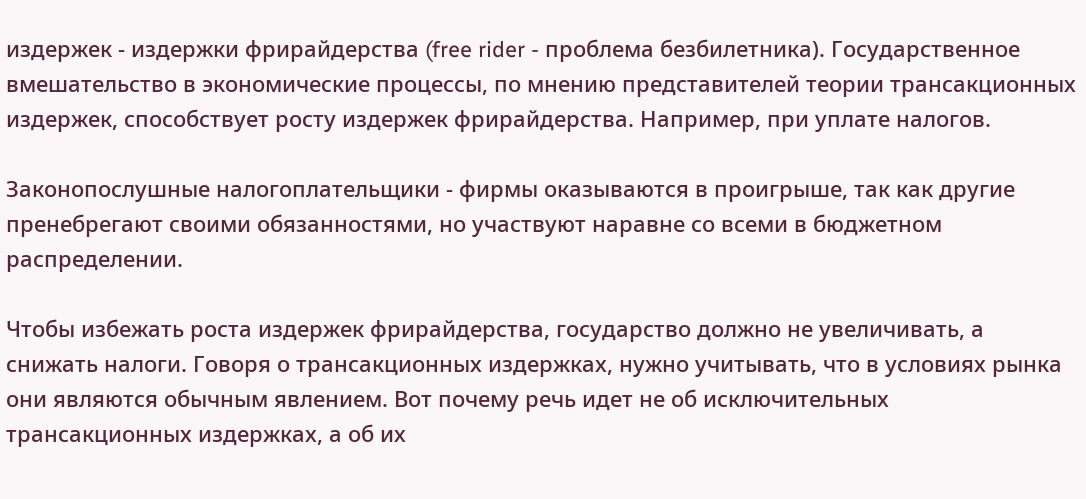издержек - издержки фрирайдерства (free rider - проблема безбилетника). Государственное вмешательство в экономические процессы, по мнению представителей теории трансакционных издержек, способствует росту издержек фрирайдерства. Например, при уплате налогов.

Законопослушные налогоплательщики - фирмы оказываются в проигрыше, так как другие пренебрегают своими обязанностями, но участвуют наравне со всеми в бюджетном распределении.

Чтобы избежать роста издержек фрирайдерства, государство должно не увеличивать, а снижать налоги. Говоря о трансакционных издержках, нужно учитывать, что в условиях рынка они являются обычным явлением. Вот почему речь идет не об исключительных трансакционных издержках, а об их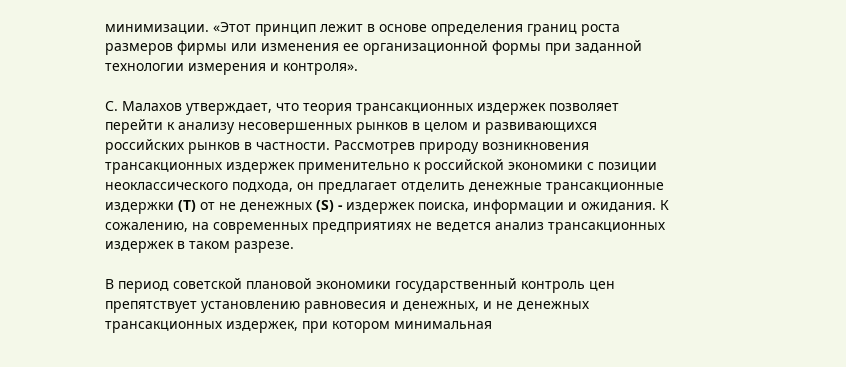минимизации. «Этот принцип лежит в основе определения границ роста размеров фирмы или изменения ее организационной формы при заданной технологии измерения и контроля».

С. Малахов утверждает, что теория трансакционных издержек позволяет перейти к анализу несовершенных рынков в целом и развивающихся российских рынков в частности. Рассмотрев природу возникновения трансакционных издержек применительно к российской экономики с позиции неоклассического подхода, он предлагает отделить денежные трансакционные издержки (T) от не денежных (S) - издержек поиска, информации и ожидания. К сожалению, на современных предприятиях не ведется анализ трансакционных издержек в таком разрезе.

В период советской плановой экономики государственный контроль цен препятствует установлению равновесия и денежных, и не денежных трансакционных издержек, при котором минимальная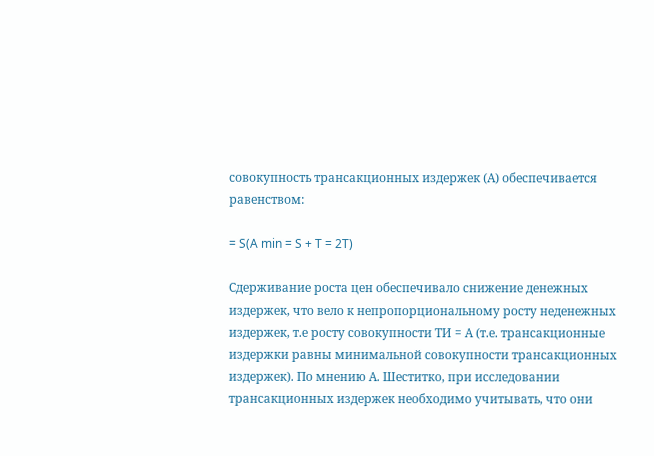совокупность трансакционных издержек (А) обеспечивается равенством:

= S(A min = S + T = 2T)

Сдерживание роста цен обеспечивало снижение денежных издержек, что вело к непропорциональному росту неденежных издержек, т.е росту совокупности ТИ = А (т.е. трансакционные издержки равны минимальной совокупности трансакционных издержек). По мнению А. Шеститко, при исследовании трансакционных издержек необходимо учитывать, что они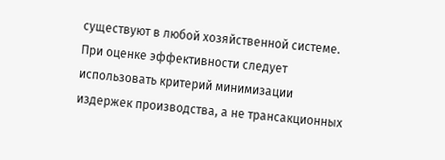существуют в любой хозяйственной системе. При оценке эффективности следует использовать критерий минимизации издержек производства, а не трансакционных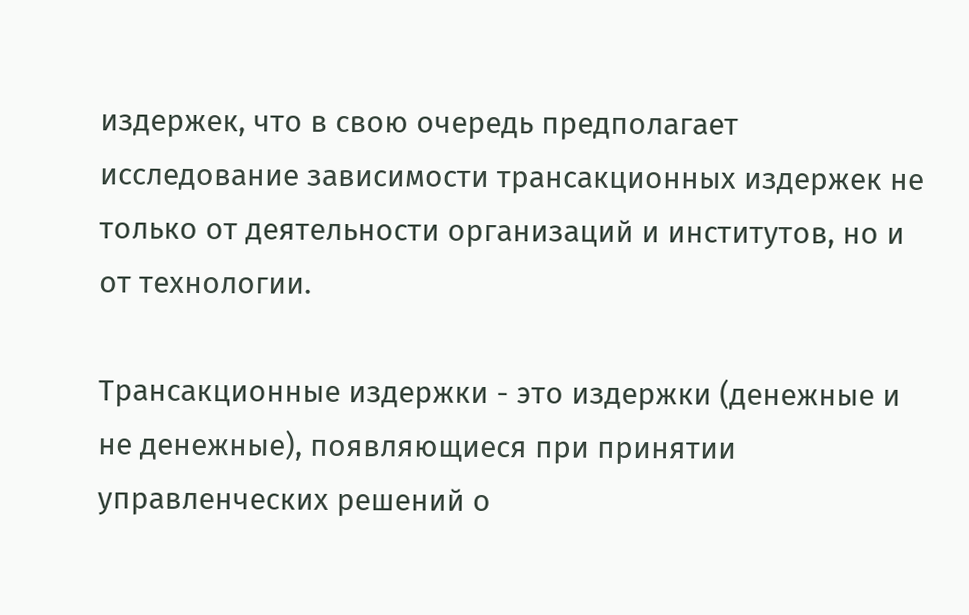издержек, что в свою очередь предполагает исследование зависимости трансакционных издержек не только от деятельности организаций и институтов, но и от технологии.

Трансакционные издержки - это издержки (денежные и не денежные), появляющиеся при принятии управленческих решений о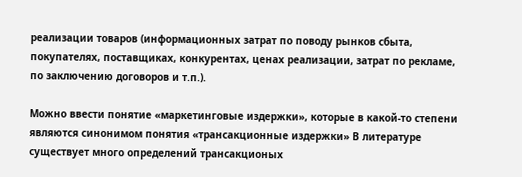реализации товаров (информационных затрат по поводу рынков сбыта, покупателях, поставщиках, конкурентах, ценах реализации, затрат по рекламе, по заключению договоров и т.п.).

Можно ввести понятие «маркетинговые издержки», которые в какой-то степени являются синонимом понятия «трансакционные издержки» В литературе существует много определений трансакционых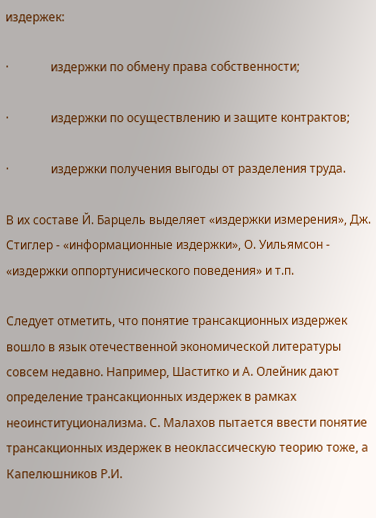издержек:

·              издержки по обмену права собственности;

·              издержки по осуществлению и защите контрактов;

·              издержки получения выгоды от разделения труда.

В их составе Й. Барцель выделяет «издержки измерения», Дж. Стиглер - «информационные издержки», О. Уильямсон - «издержки оппортунисического поведения» и т.п.

Следует отметить, что понятие трансакционных издержек вошло в язык отечественной экономической литературы совсем недавно. Например, Шаститко и А. Олейник дают определение трансакционных издержек в рамках неоинституционализма. С. Малахов пытается ввести понятие трансакционных издержек в неоклассическую теорию тоже, а Капелюшников Р.И.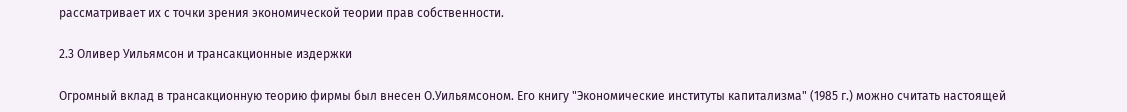рассматривает их с точки зрения экономической теории прав собственности.

2.3 Оливер Уильямсон и трансакционные издержки

Огромный вклад в трансакционную теорию фирмы был внесен О.Уильямсоном. Его книгу "Экономические институты капитализма" (1985 г.) можно считать настоящей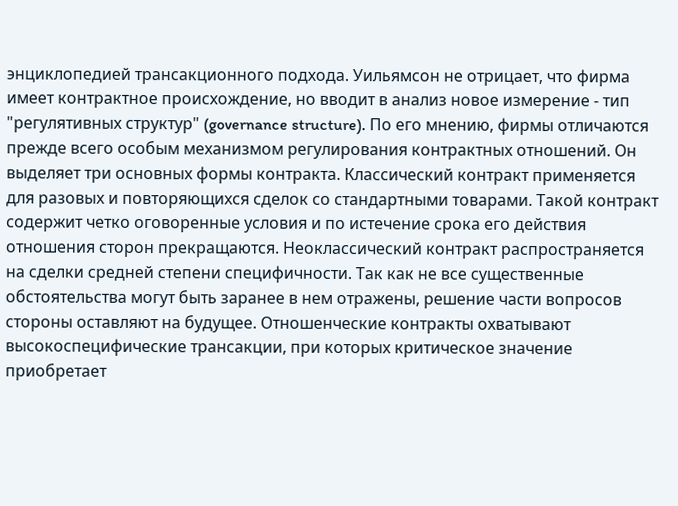энциклопедией трансакционного подхода. Уильямсон не отрицает, что фирма имеет контрактное происхождение, но вводит в анализ новое измерение - тип "регулятивных структур" (governance structure). По его мнению, фирмы отличаются прежде всего особым механизмом регулирования контрактных отношений. Он выделяет три основных формы контракта. Классический контракт применяется для разовых и повторяющихся сделок со стандартными товарами. Такой контракт содержит четко оговоренные условия и по истечение срока его действия отношения сторон прекращаются. Неоклассический контракт распространяется на сделки средней степени специфичности. Так как не все существенные обстоятельства могут быть заранее в нем отражены, решение части вопросов стороны оставляют на будущее. Отношенческие контракты охватывают высокоспецифические трансакции, при которых критическое значение приобретает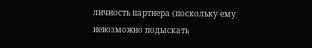личность партнера (поскольку ему невозможно подыскать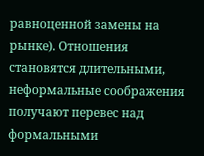равноценной замены на рынке). Отношения становятся длительными, неформальные соображения получают перевес над формальными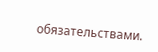обязательствами.